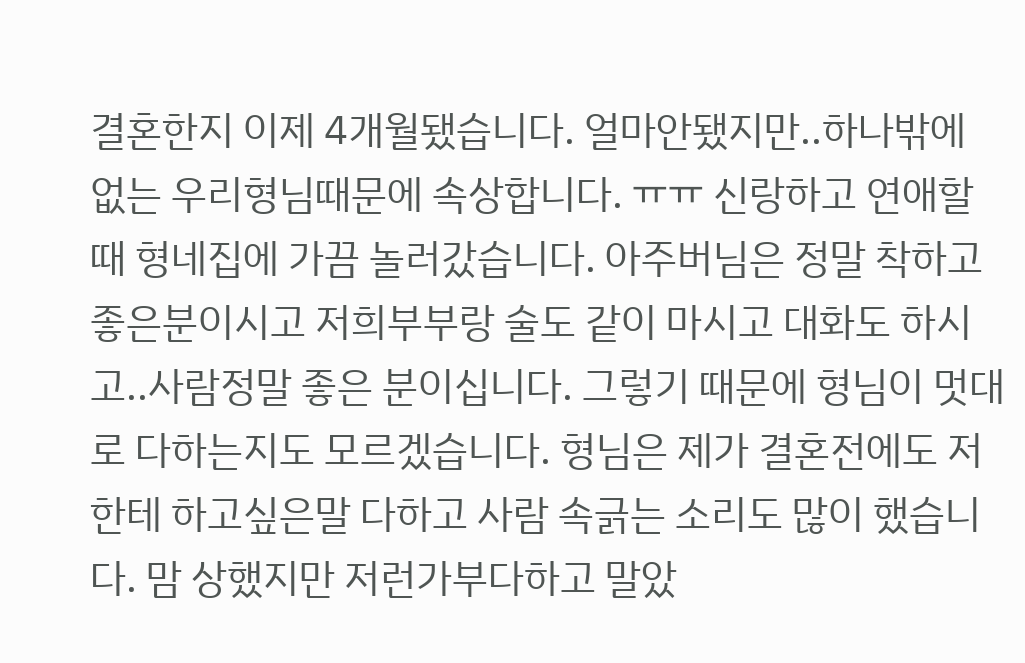결혼한지 이제 4개월됐습니다. 얼마안됐지만..하나밖에 없는 우리형님때문에 속상합니다. ㅠㅠ 신랑하고 연애할때 형네집에 가끔 놀러갔습니다. 아주버님은 정말 착하고 좋은분이시고 저희부부랑 술도 같이 마시고 대화도 하시고..사람정말 좋은 분이십니다. 그렇기 때문에 형님이 멋대로 다하는지도 모르겠습니다. 형님은 제가 결혼전에도 저한테 하고싶은말 다하고 사람 속긁는 소리도 많이 했습니다. 맘 상했지만 저런가부다하고 말았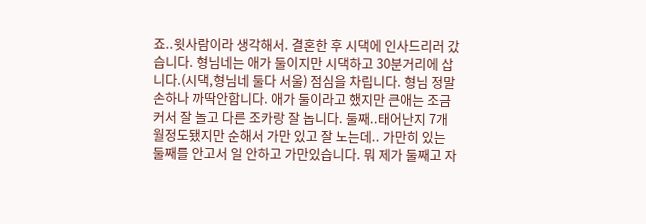죠..윗사람이라 생각해서. 결혼한 후 시댁에 인사드리러 갔습니다. 형님네는 애가 둘이지만 시댁하고 30분거리에 삽니다.(시댁,형님네 둘다 서울) 점심을 차립니다. 형님 정말 손하나 까딱안합니다. 애가 둘이라고 했지만 큰애는 조금 커서 잘 놀고 다른 조카랑 잘 놉니다. 둘째..태어난지 7개월정도됐지만 순해서 가만 있고 잘 노는데.. 가만히 있는 둘째를 안고서 일 안하고 가만있습니다. 뭐 제가 둘째고 자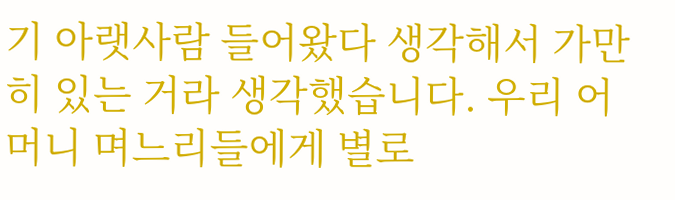기 아랫사람 들어왔다 생각해서 가만히 있는 거라 생각했습니다. 우리 어머니 며느리들에게 별로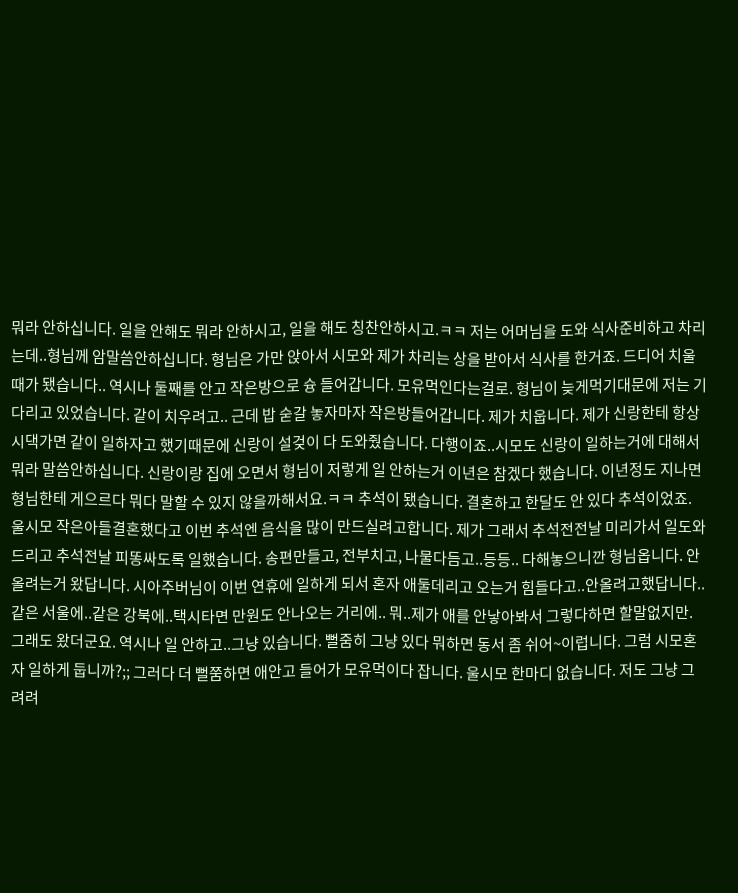뭐라 안하십니다. 일을 안해도 뭐라 안하시고, 일을 해도 칭찬안하시고.ㅋㅋ 저는 어머님을 도와 식사준비하고 차리는데..형님께 암말씀안하십니다. 형님은 가만 앉아서 시모와 제가 차리는 상을 받아서 식사를 한거죠. 드디어 치울때가 됐습니다.. 역시나 둘째를 안고 작은방으로 슝 들어갑니다. 모유먹인다는걸로. 형님이 늦게먹기대문에 저는 기다리고 있었습니다. 같이 치우려고.. 근데 밥 숟갈 놓자마자 작은방들어갑니다. 제가 치웁니다. 제가 신랑한테 항상 시댁가면 같이 일하자고 했기때문에 신랑이 설겆이 다 도와줬습니다. 다행이죠..시모도 신랑이 일하는거에 대해서 뭐라 말씀안하십니다. 신랑이랑 집에 오면서 형님이 저렇게 일 안하는거 이년은 참겠다 했습니다. 이년정도 지나면 형님한테 게으르다 뭐다 말할 수 있지 않을까해서요.ㅋㅋ 추석이 됐습니다. 결혼하고 한달도 안 있다 추석이었죠. 울시모 작은아들결혼했다고 이번 추석엔 음식을 많이 만드실려고합니다. 제가 그래서 추석전전날 미리가서 일도와드리고 추석전날 피똥싸도록 일했습니다. 송편만들고, 전부치고, 나물다듬고..등등.. 다해놓으니깐 형님옵니다. 안올려는거 왔답니다. 시아주버님이 이번 연휴에 일하게 되서 혼자 애둘데리고 오는거 힘들다고..안올려고했답니다.. 같은 서울에..같은 강북에..택시타면 만원도 안나오는 거리에.. 뭐..제가 애를 안낳아봐서 그렇다하면 할말없지만. 그래도 왔더군요. 역시나 일 안하고..그냥 있습니다. 뻘줌히 그냥 있다 뭐하면 동서 좀 쉬어~이럽니다. 그럼 시모혼자 일하게 둡니까?;; 그러다 더 뻘쭘하면 애안고 들어가 모유먹이다 잡니다. 울시모 한마디 없습니다. 저도 그냥 그려려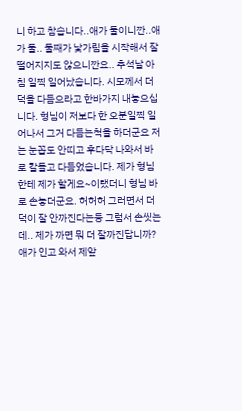니 하고 참습니다..애가 둘이니깐..애가 둘.. 둘째가 낯가림을 시작해서 잘 떨어지지도 않으니깐요.. 추석날 아침 일찍 일어났습니다. 시모께서 더덕을 다듬으라고 한바가지 내놓으십니다. 형님이 저보다 한 오분일찍 일어나서 그거 다듬는척을 하더군요 저는 눈꼽도 안띠고 후다닥 나와서 바로 칼들고 다듬었습니다. 제가 형님한테 제가 할게요~이랬더니 형님 바로 손놓더군요. 허허허 그러면서 더덕이 잘 안까진다는둥 그럼서 손씻는데.. 제가 까면 뭐 더 잘까진답니까? 애가 인고 와서 제앞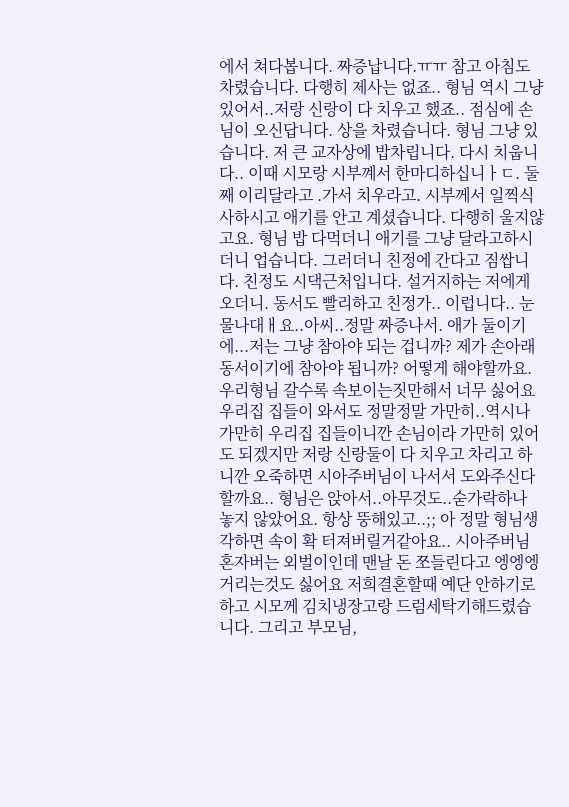에서 쳐다봅니다. 짜증납니다.ㅠㅠ 참고 아침도 차렸습니다. 다행히 제사는 없죠.. 형님 역시 그냥있어서..저랑 신랑이 다 치우고 했죠.. 점심에 손님이 오신답니다. 상을 차렸습니다. 형님 그냥 있습니다. 저 큰 교자상에 밥차립니다. 다시 치웁니다.. 이때 시모랑 시부꼐서 한마디하십니ㅏㄷ. 둘째 이리달라고 .가서 치우라고. 시부께서 일찍식사하시고 애기를 안고 계셨습니다. 다행히 울지않고요. 형님 밥 다먹더니 애기를 그냥 달라고하시더니 업습니다. 그러더니 친정에 간다고 짐쌉니다. 친정도 시댁근처입니다. 설거지하는 저에게 오더니. 동서도 빨리하고 친정가.. 이럽니다.. 눈물나대ㅐ요..아씨..정말 짜증나서. 애가 둘이기에...저는 그냥 참아야 되는 겁니까? 제가 손아래 동서이기에 참아야 됩니까? 어떻게 해야할까요. 우리형님 갈수록 속보이는짓만해서 너무 싫어요 우리집 집들이 와서도 정말정말 가만히..역시나 가만히 우리집 집들이니깐 손님이라 가만히 있어도 되겠지만 저랑 신랑둘이 다 치우고 차리고 하니깐 오죽하면 시아주버님이 나서서 도와주신다할까요.. 형님은 앉아서..아무것도..숟가락하나 놓지 않았어요. 항상 뚱해있고..;; 아 정말 형님생각하면 속이 확 터져버릴거같아요.. 시아주버님 혼자버는 외벌이인데 맨날 돈 쪼들린다고 엥엥엥 거리는것도 싫어요 저희결혼할때 예단 안하기로하고 시모께 김치냉장고랑 드럼세탁기해드렸습니다. 그리고 부모님,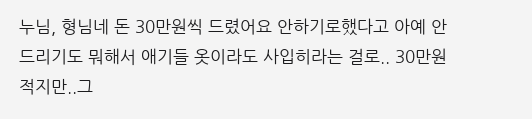누님, 형님네 돈 30만원씩 드렸어요 안하기로했다고 아예 안드리기도 뭐해서 애기들 옷이라도 사입히라는 걸로.. 30만원 적지만..그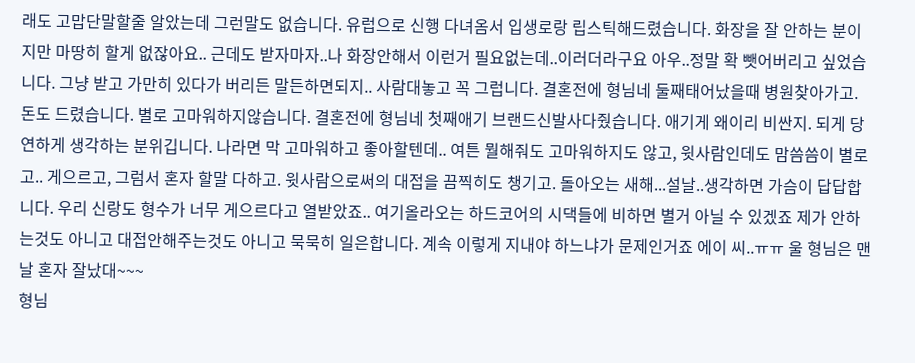래도 고맙단말할줄 알았는데 그런말도 없습니다. 유럽으로 신행 다녀옴서 입생로랑 립스틱해드렸습니다. 화장을 잘 안하는 분이지만 마땅히 할게 없잖아요.. 근데도 받자마자..나 화장안해서 이런거 필요없는데..이러더라구요 아우..정말 확 뺏어버리고 싶었습니다. 그냥 받고 가만히 있다가 버리든 말든하면되지.. 사람대놓고 꼭 그럽니다. 결혼전에 형님네 둘째태어났을때 병원찾아가고. 돈도 드렸습니다. 별로 고마워하지않습니다. 결혼전에 형님네 첫째애기 브랜드신발사다줬습니다. 애기게 왜이리 비싼지. 되게 당연하게 생각하는 분위깁니다. 나라면 막 고마워하고 좋아할텐데.. 여튼 뭘해줘도 고마워하지도 않고, 윗사람인데도 맘씀씀이 별로고.. 게으르고, 그럼서 혼자 할말 다하고. 윗사람으로써의 대접을 끔찍히도 챙기고. 돌아오는 새해...설날..생각하면 가슴이 답답합니다. 우리 신랑도 형수가 너무 게으르다고 열받았죠.. 여기올라오는 하드코어의 시댁들에 비하면 별거 아닐 수 있겠죠 제가 안하는것도 아니고 대접안해주는것도 아니고 묵묵히 일은합니다. 계속 이렇게 지내야 하느냐가 문제인거죠 에이 씨..ㅠㅠ 울 형님은 맨날 혼자 잘났대~~~
형님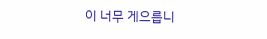이 너무 게으릅니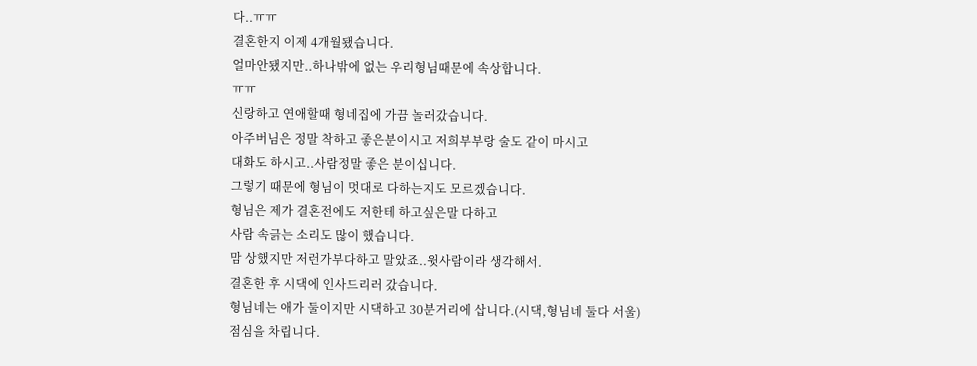다..ㅠㅠ
결혼한지 이제 4개월됐습니다.
얼마안됐지만..하나밖에 없는 우리형님때문에 속상합니다.
ㅠㅠ
신랑하고 연애할때 형네집에 가끔 놀러갔습니다.
아주버님은 정말 착하고 좋은분이시고 저희부부랑 술도 같이 마시고
대화도 하시고..사람정말 좋은 분이십니다.
그렇기 때문에 형님이 멋대로 다하는지도 모르겠습니다.
형님은 제가 결혼전에도 저한테 하고싶은말 다하고
사람 속긁는 소리도 많이 했습니다.
맘 상했지만 저런가부다하고 말았죠..윗사람이라 생각해서.
결혼한 후 시댁에 인사드리러 갔습니다.
형님네는 애가 둘이지만 시댁하고 30분거리에 삽니다.(시댁,형님네 둘다 서울)
점심을 차립니다.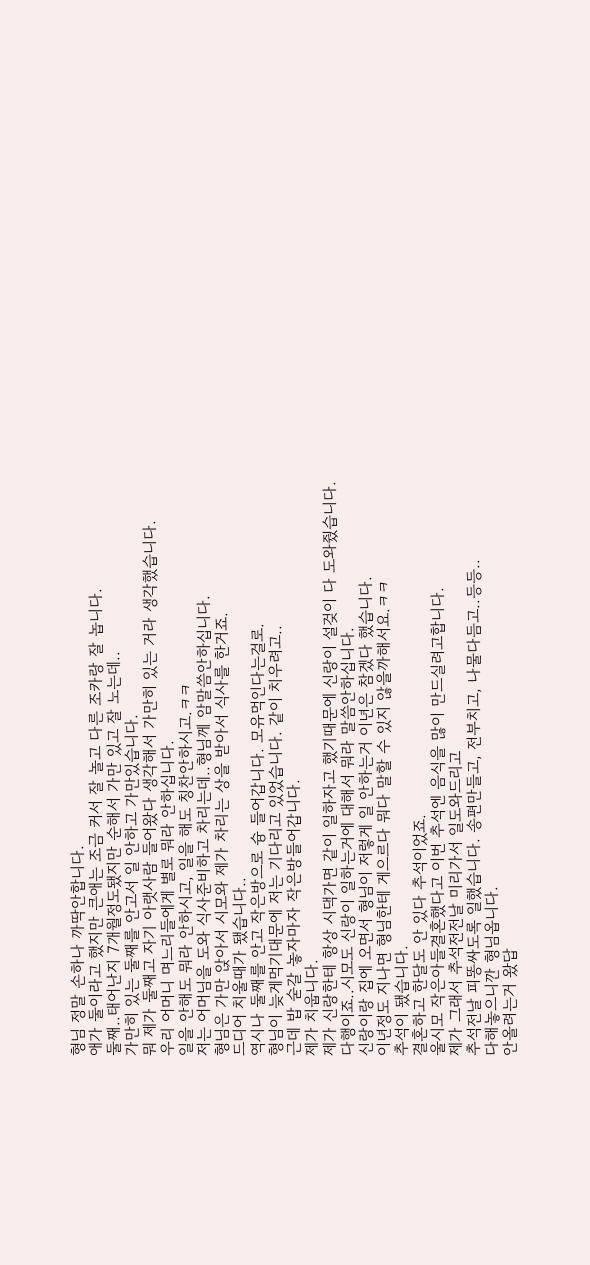형님 정말 손하나 까딱안합니다.
애가 둘이라고 했지만 큰애는 조금 커서 잘 놀고 다른 조카랑 잘 놉니다.
둘째..태어난지 7개월정도됐지만 순해서 가만 있고 잘 노는데..
가만히 있는 둘째를 안고서 일 안하고 가만있습니다.
뭐 제가 둘째고 자기 아랫사람 들어왔다 생각해서 가만히 있는 거라 생각했습니다.
우리 어머니 며느리들에게 별로 뭐라 안하십니다.
일을 안해도 뭐라 안하시고, 일을 해도 칭찬안하시고.ㅋㅋ
저는 어머님을 도와 식사준비하고 차리는데..형님께 암말씀안하십니다.
형님은 가만 앉아서 시모와 제가 차리는 상을 받아서 식사를 한거죠.
드디어 치울때가 됐습니다..
역시나 둘째를 안고 작은방으로 슝 들어갑니다. 모유먹인다는걸로.
형님이 늦게먹기대문에 저는 기다리고 있었습니다. 같이 치우려고..
근데 밥 숟갈 놓자마자 작은방들어갑니다.
제가 치웁니다.
제가 신랑한테 항상 시댁가면 같이 일하자고 했기때문에 신랑이 설겆이 다 도와줬습니다.
다행이죠..시모도 신랑이 일하는거에 대해서 뭐라 말씀안하십니다.
신랑이랑 집에 오면서 형님이 저렇게 일 안하는거 이년은 참겠다 했습니다.
이년정도 지나면 형님한테 게으르다 뭐다 말할 수 있지 않을까해서요.ㅋㅋ
추석이 됐습니다.
결혼하고 한달도 안 있다 추석이었죠.
울시모 작은아들결혼했다고 이번 추석엔 음식을 많이 만드실려고합니다.
제가 그래서 추석전전날 미리가서 일도와드리고
추석전날 피똥싸도록 일했습니다. 송편만들고, 전부치고, 나물다듬고..등등..
다해놓으니깐 형님옵니다.
안올려는거 왔답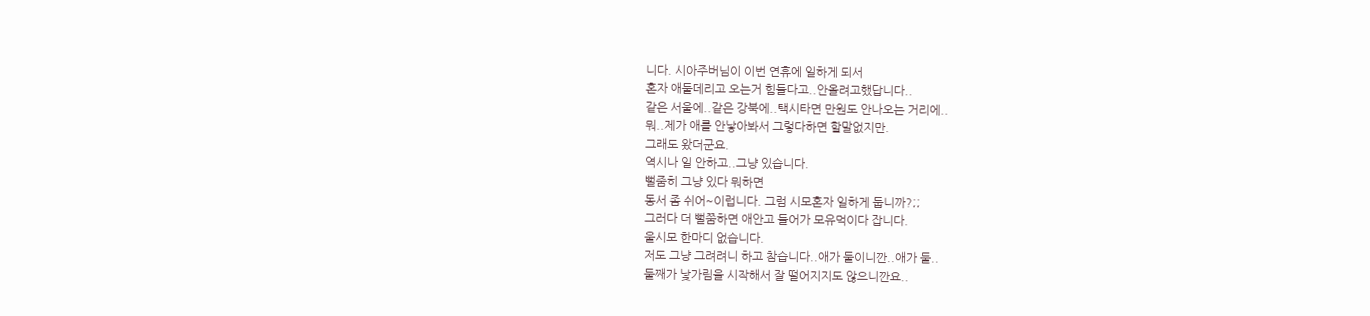니다. 시아주버님이 이번 연휴에 일하게 되서
혼자 애둘데리고 오는거 힘들다고..안올려고했답니다..
같은 서울에..같은 강북에..택시타면 만원도 안나오는 거리에..
뭐..제가 애를 안낳아봐서 그렇다하면 할말없지만.
그래도 왔더군요.
역시나 일 안하고..그냥 있습니다.
뻘줌히 그냥 있다 뭐하면
동서 좀 쉬어~이럽니다. 그럼 시모혼자 일하게 둡니까?;;
그러다 더 뻘쭘하면 애안고 들어가 모유먹이다 잡니다.
울시모 한마디 없습니다.
저도 그냥 그려려니 하고 참습니다..애가 둘이니깐..애가 둘..
둘째가 낯가림을 시작해서 잘 떨어지지도 않으니깐요..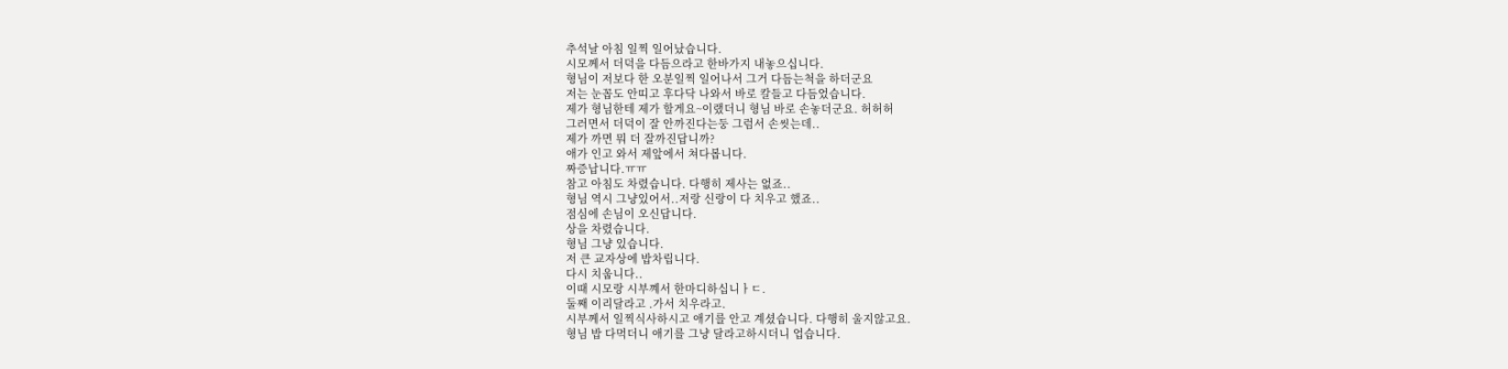추석날 아침 일찍 일어났습니다.
시모께서 더덕을 다듬으라고 한바가지 내놓으십니다.
형님이 저보다 한 오분일찍 일어나서 그거 다듬는척을 하더군요
저는 눈꼽도 안띠고 후다닥 나와서 바로 칼들고 다듬었습니다.
제가 형님한테 제가 할게요~이랬더니 형님 바로 손놓더군요. 허허허
그러면서 더덕이 잘 안까진다는둥 그럼서 손씻는데..
제가 까면 뭐 더 잘까진답니까?
애가 인고 와서 제앞에서 쳐다봅니다.
짜증납니다.ㅠㅠ
참고 아침도 차렸습니다. 다행히 제사는 없죠..
형님 역시 그냥있어서..저랑 신랑이 다 치우고 했죠..
점심에 손님이 오신답니다.
상을 차렸습니다.
형님 그냥 있습니다.
저 큰 교자상에 밥차립니다.
다시 치웁니다..
이때 시모랑 시부꼐서 한마디하십니ㅏㄷ.
둘째 이리달라고 .가서 치우라고.
시부께서 일찍식사하시고 애기를 안고 계셨습니다. 다행히 울지않고요.
형님 밥 다먹더니 애기를 그냥 달라고하시더니 업습니다.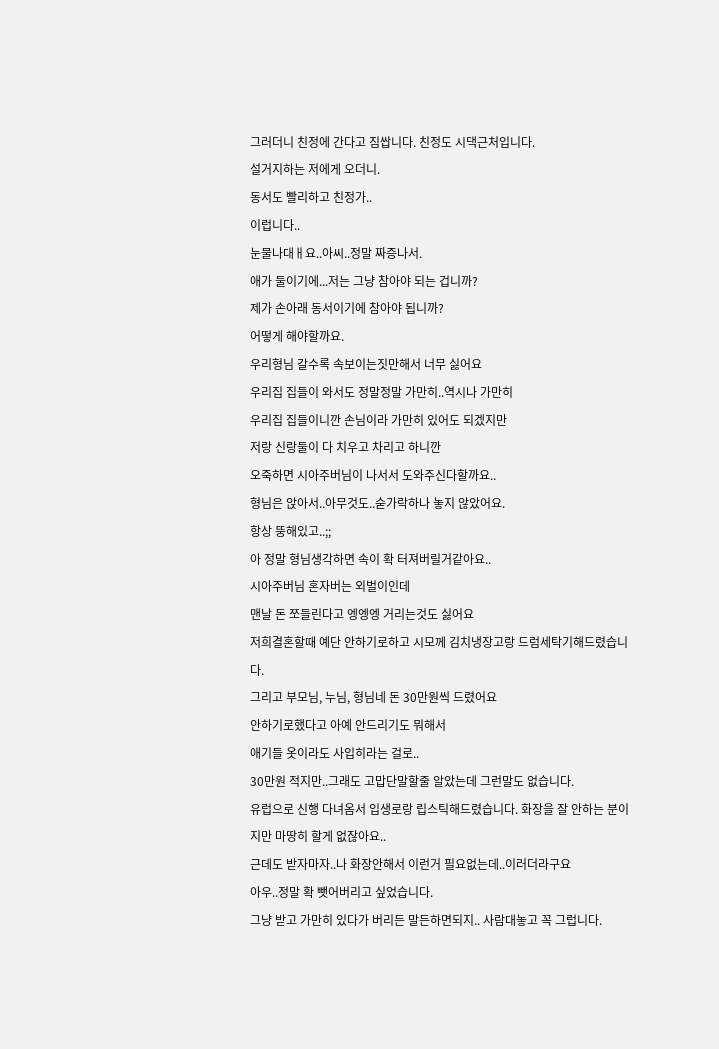그러더니 친정에 간다고 짐쌉니다. 친정도 시댁근처입니다.
설거지하는 저에게 오더니.
동서도 빨리하고 친정가..
이럽니다..
눈물나대ㅐ요..아씨..정말 짜증나서.
애가 둘이기에...저는 그냥 참아야 되는 겁니까?
제가 손아래 동서이기에 참아야 됩니까?
어떻게 해야할까요.
우리형님 갈수록 속보이는짓만해서 너무 싫어요
우리집 집들이 와서도 정말정말 가만히..역시나 가만히
우리집 집들이니깐 손님이라 가만히 있어도 되겠지만
저랑 신랑둘이 다 치우고 차리고 하니깐
오죽하면 시아주버님이 나서서 도와주신다할까요..
형님은 앉아서..아무것도..숟가락하나 놓지 않았어요.
항상 뚱해있고..;;
아 정말 형님생각하면 속이 확 터져버릴거같아요..
시아주버님 혼자버는 외벌이인데
맨날 돈 쪼들린다고 엥엥엥 거리는것도 싫어요
저희결혼할때 예단 안하기로하고 시모께 김치냉장고랑 드럼세탁기해드렸습니다.
그리고 부모님, 누님, 형님네 돈 30만원씩 드렸어요
안하기로했다고 아예 안드리기도 뭐해서
애기들 옷이라도 사입히라는 걸로..
30만원 적지만..그래도 고맙단말할줄 알았는데 그런말도 없습니다.
유럽으로 신행 다녀옴서 입생로랑 립스틱해드렸습니다. 화장을 잘 안하는 분이지만 마땅히 할게 없잖아요..
근데도 받자마자..나 화장안해서 이런거 필요없는데..이러더라구요
아우..정말 확 뺏어버리고 싶었습니다.
그냥 받고 가만히 있다가 버리든 말든하면되지.. 사람대놓고 꼭 그럽니다.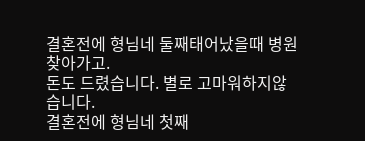결혼전에 형님네 둘째태어났을때 병원찾아가고.
돈도 드렸습니다. 별로 고마워하지않습니다.
결혼전에 형님네 첫째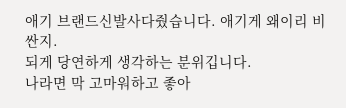애기 브랜드신발사다줬습니다. 애기게 왜이리 비싼지.
되게 당연하게 생각하는 분위깁니다.
나라면 막 고마워하고 좋아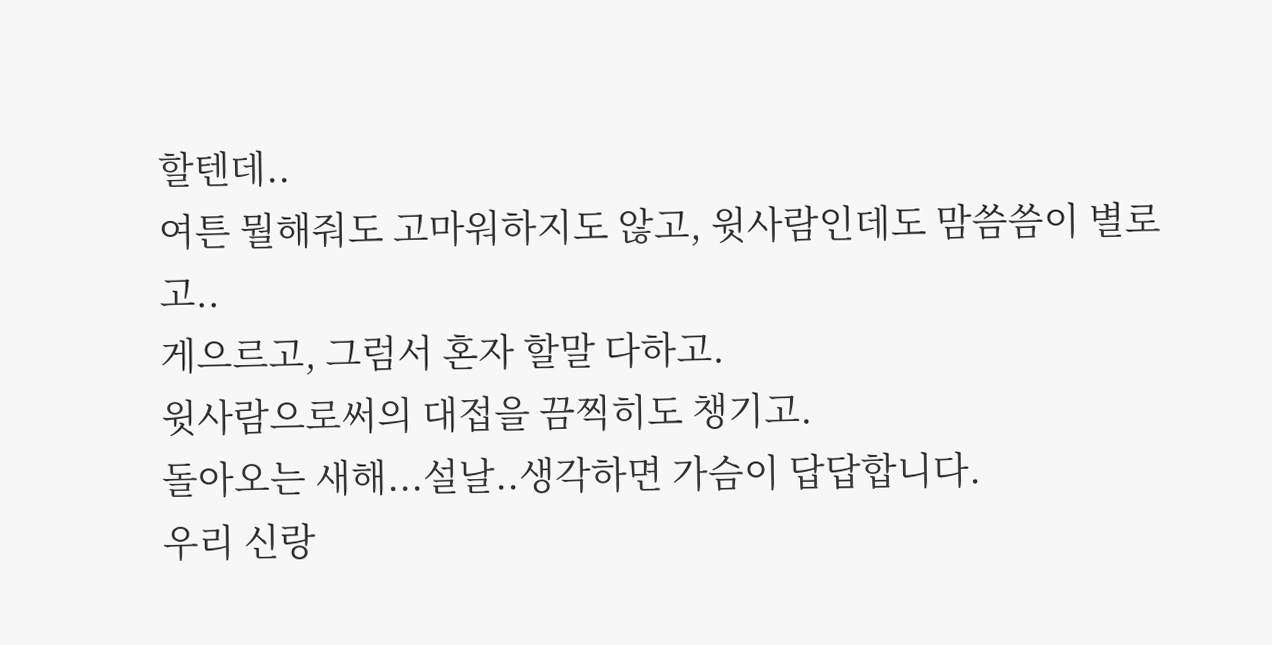할텐데..
여튼 뭘해줘도 고마워하지도 않고, 윗사람인데도 맘씀씀이 별로고..
게으르고, 그럼서 혼자 할말 다하고.
윗사람으로써의 대접을 끔찍히도 챙기고.
돌아오는 새해...설날..생각하면 가슴이 답답합니다.
우리 신랑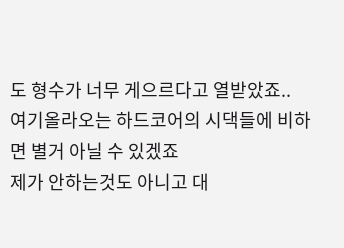도 형수가 너무 게으르다고 열받았죠..
여기올라오는 하드코어의 시댁들에 비하면 별거 아닐 수 있겠죠
제가 안하는것도 아니고 대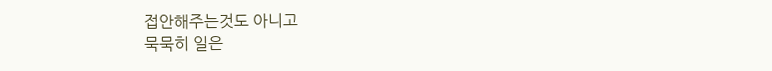접안해주는것도 아니고
묵묵히 일은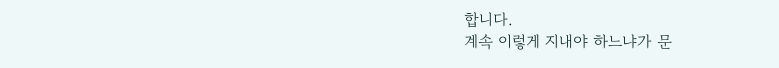합니다.
계속 이렇게 지내야 하느냐가 문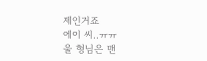제인거죠
에이 씨..ㅠㅠ
울 형님은 맨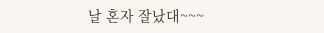날 혼자 잘났대~~~